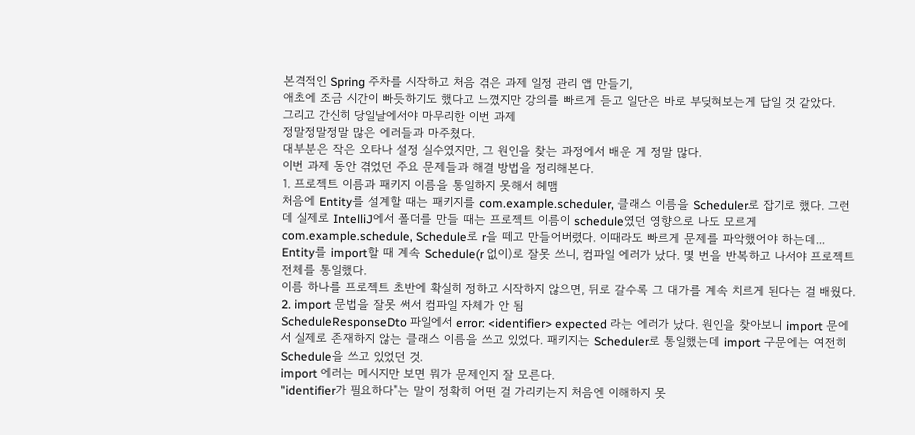본격적인 Spring 주차를 시작하고 처음 겪은 과제 일정 관리 앱 만들기,
애초에 조금 시간이 빠듯하기도 했다고 느꼈지만 강의를 빠르게 듣고 일단은 바로 부딪혀보는게 답일 것 같았다.
그리고 간신히 당일날에서야 마무리한 이번 과제
정말정말정말 많은 에러들과 마주쳤다.
대부분은 작은 오타나 설정 실수였지만, 그 원인을 찾는 과정에서 배운 게 정말 많다.
이번 과제 동안 겪었던 주요 문제들과 해결 방법을 정리해본다.
1. 프로젝트 이름과 패키지 이름을 통일하지 못해서 헤맴
처음에 Entity를 설계할 때는 패키지를 com.example.scheduler, 클래스 이름을 Scheduler로 잡기로 했다. 그런데 실제로 IntelliJ에서 폴더를 만들 때는 프로젝트 이름이 schedule였던 영향으로 나도 모르게 com.example.schedule, Schedule로 r을 떼고 만들어버렸다. 이때라도 빠르게 문제를 파악했어야 하는데...
Entity를 import할 때 계속 Schedule(r 없이)로 잘못 쓰니, 컴파일 에러가 났다. 몇 번을 반복하고 나서야 프로젝트 전체를 통일했다.
이름 하나를 프로젝트 초반에 확실히 정하고 시작하지 않으면, 뒤로 갈수록 그 대가를 계속 치르게 된다는 걸 배웠다.
2. import 문법을 잘못 써서 컴파일 자체가 안 됨
ScheduleResponseDto 파일에서 error: <identifier> expected 라는 에러가 났다. 원인을 찾아보니 import 문에서 실제로 존재하지 않는 클래스 이름을 쓰고 있었다. 패키지는 Scheduler로 통일했는데 import 구문에는 여전히 Schedule을 쓰고 있었던 것.
import 에러는 메시지만 보면 뭐가 문제인지 잘 모른다.
"identifier가 필요하다"는 말이 정확히 어떤 걸 가리키는지 처음엔 이해하지 못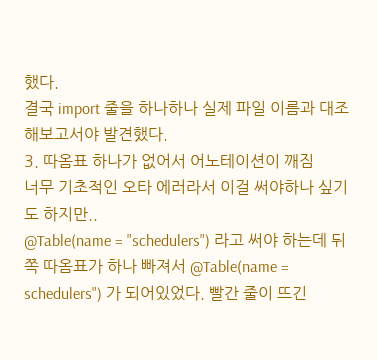했다.
결국 import 줄을 하나하나 실제 파일 이름과 대조해보고서야 발견했다.
3. 따옴표 하나가 없어서 어노테이션이 깨짐
너무 기초적인 오타 에러라서 이걸 써야하나 싶기도 하지만..
@Table(name = "schedulers") 라고 써야 하는데 뒤쪽 따옴표가 하나 빠져서 @Table(name = schedulers") 가 되어있었다. 빨간 줄이 뜨긴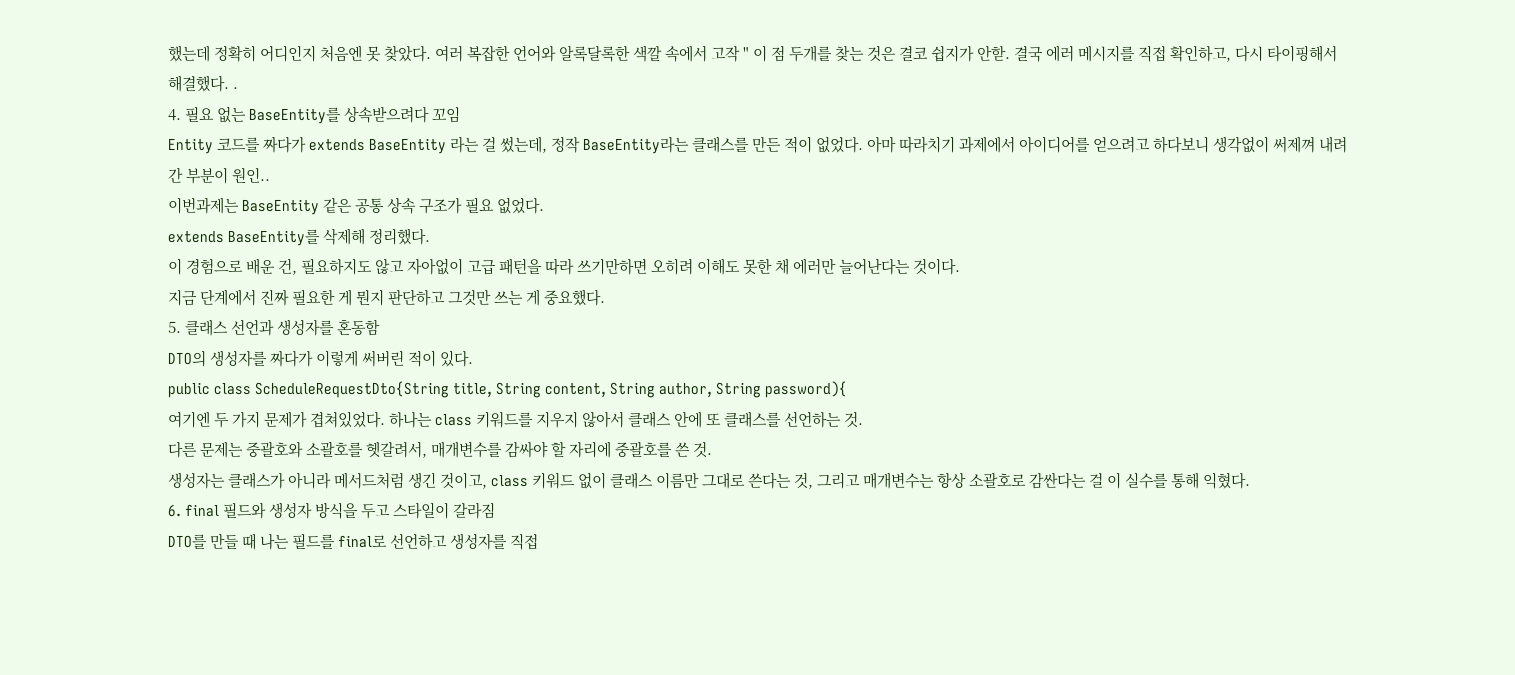했는데 정확히 어디인지 처음엔 못 찾았다. 여러 복잡한 언어와 알록달록한 색깔 속에서 고작 " 이 점 두개를 찾는 것은 결코 쉽지가 안핟. 결국 에러 메시지를 직접 확인하고, 다시 타이핑해서 해결했다. .
4. 필요 없는 BaseEntity를 상속받으려다 꼬임
Entity 코드를 짜다가 extends BaseEntity 라는 걸 썼는데, 정작 BaseEntity라는 클래스를 만든 적이 없었다. 아마 따라치기 과제에서 아이디어를 얻으려고 하다보니 생각없이 써제껴 내려간 부분이 원인..
이번과제는 BaseEntity 같은 공통 상속 구조가 필요 없었다.
extends BaseEntity를 삭제해 정리했다.
이 경험으로 배운 건, 필요하지도 않고 자아없이 고급 패턴을 따라 쓰기만하면 오히려 이해도 못한 채 에러만 늘어난다는 것이다.
지금 단계에서 진짜 필요한 게 뭔지 판단하고 그것만 쓰는 게 중요했다.
5. 클래스 선언과 생성자를 혼동함
DTO의 생성자를 짜다가 이렇게 써버린 적이 있다.
public class ScheduleRequestDto{String title, String content, String author, String password){
여기엔 두 가지 문제가 겹쳐있었다. 하나는 class 키워드를 지우지 않아서 클래스 안에 또 클래스를 선언하는 것.
다른 문제는 중괄호와 소괄호를 헷갈려서, 매개변수를 감싸야 할 자리에 중괄호를 쓴 것.
생성자는 클래스가 아니라 메서드처럼 생긴 것이고, class 키워드 없이 클래스 이름만 그대로 쓴다는 것, 그리고 매개변수는 항상 소괄호로 감싼다는 걸 이 실수를 통해 익혔다.
6. final 필드와 생성자 방식을 두고 스타일이 갈라짐
DTO를 만들 때 나는 필드를 final로 선언하고 생성자를 직접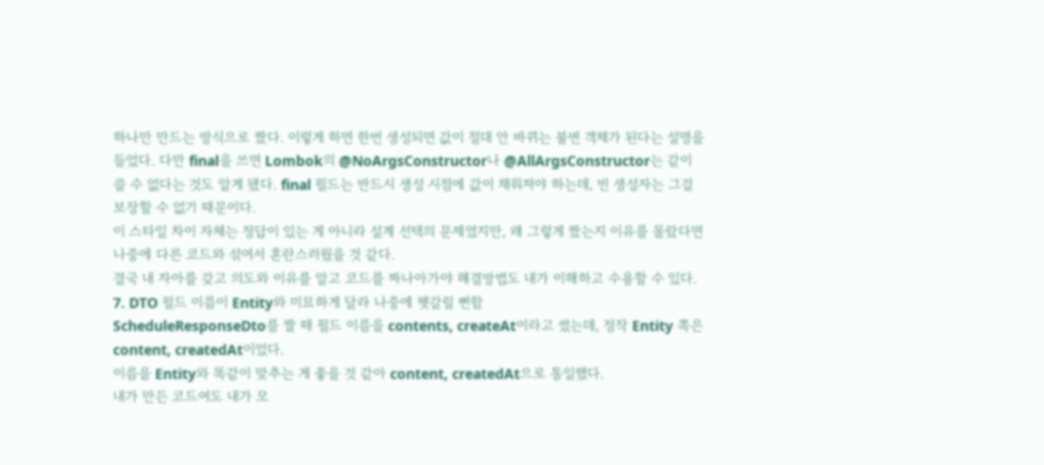하나만 만드는 방식으로 짰다. 이렇게 하면 한번 생성되면 값이 절대 안 바뀌는 불변 객체가 된다는 설명을 들었다. 다만 final을 쓰면 Lombok의 @NoArgsConstructor나 @AllArgsConstructor는 같이 쓸 수 없다는 것도 알게 됐다. final 필드는 반드시 생성 시점에 값이 채워져야 하는데, 빈 생성자는 그걸 보장할 수 없기 때문이다.
이 스타일 차이 자체는 정답이 있는 게 아니라 설계 선택의 문제였지만, 왜 그렇게 짰는지 이유를 몰랐다면 나중에 다른 코드와 섞여서 혼란스러웠을 것 같다.
결국 내 자아를 갖고 의도와 이유를 알고 코드를 짜나아가야 해결방법도 내가 이해하고 수용할 수 있다.
7. DTO 필드 이름이 Entity와 미묘하게 달라 나중에 헷갈릴 뻔함
ScheduleResponseDto를 짤 때 필드 이름을 contents, createAt이라고 썼는데, 정작 Entity 쪽은 content, createdAt이었다.
이름을 Entity와 똑같이 맞추는 게 좋을 것 같아 content, createdAt으로 통일했다.
내가 만든 코드여도 내가 모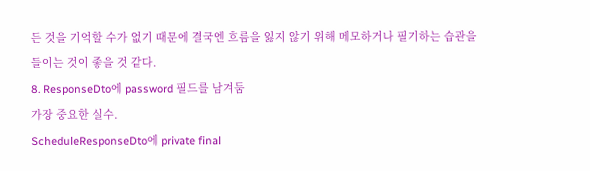든 것을 기억할 수가 없기 때문에 결국엔 흐름을 잃지 않기 위해 메모하거나 필기하는 습관을
들이는 것이 좋을 것 같다.
8. ResponseDto에 password 필드를 남겨둠
가장 중요한 실수.
ScheduleResponseDto에 private final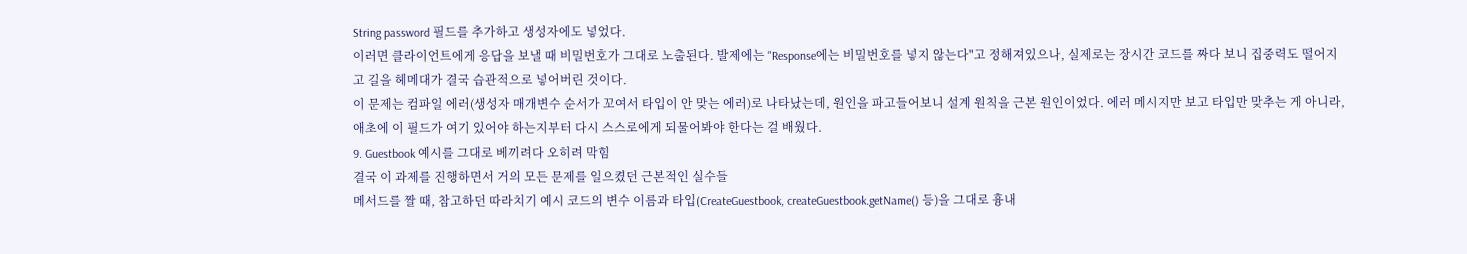String password 필드를 추가하고 생성자에도 넣었다.
이러면 클라이언트에게 응답을 보낼 때 비밀번호가 그대로 노출된다. 발제에는 "Response에는 비밀번호를 넣지 않는다"고 정해져있으나, 실제로는 장시간 코드를 짜다 보니 집중력도 떨어지고 길을 헤메대가 결국 습관적으로 넣어버린 것이다.
이 문제는 컴파일 에러(생성자 매개변수 순서가 꼬여서 타입이 안 맞는 에러)로 나타났는데, 원인을 파고들어보니 설계 원칙을 근본 원인이었다. 에러 메시지만 보고 타입만 맞추는 게 아니라, 애초에 이 필드가 여기 있어야 하는지부터 다시 스스로에게 되물어봐야 한다는 걸 배웠다.
9. Guestbook 예시를 그대로 베끼려다 오히려 막힘
결국 이 과제를 진행하면서 거의 모든 문제를 일으켰던 근본적인 실수들
메서드를 짤 때, 참고하던 따라치기 예시 코드의 변수 이름과 타입(CreateGuestbook, createGuestbook.getName() 등)을 그대로 흉내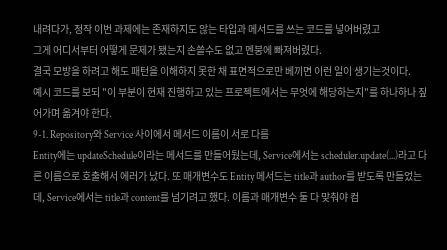내려다가, 정작 이번 과제에는 존재하지도 않는 타입과 메서드를 쓰는 코드를 넣어버렸고
그게 어디서부터 어떻게 문제가 됐는지 손쓸수도 없고 멘붕에 빠져버렸다.
결국 모방을 하려고 해도 패턴을 이해하지 못한 채 표면적으로만 베끼면 이런 일이 생기는것이다.
예시 코드를 보되 "이 부분이 현재 진행하고 있는 프로젝트에서는 무엇에 해당하는지"를 하나하나 짚어가며 옮겨야 한다.
9-1. Repository와 Service 사이에서 메서드 이름이 서로 다름
Entity에는 updateSchedule이라는 메서드를 만들어뒀는데, Service에서는 scheduler.update(...)라고 다른 이름으로 호출해서 에러가 났다. 또 매개변수도 Entity 메서드는 title과 author를 받도록 만들었는데, Service에서는 title과 content를 넘기려고 했다. 이름과 매개변수 둘 다 맞춰야 컴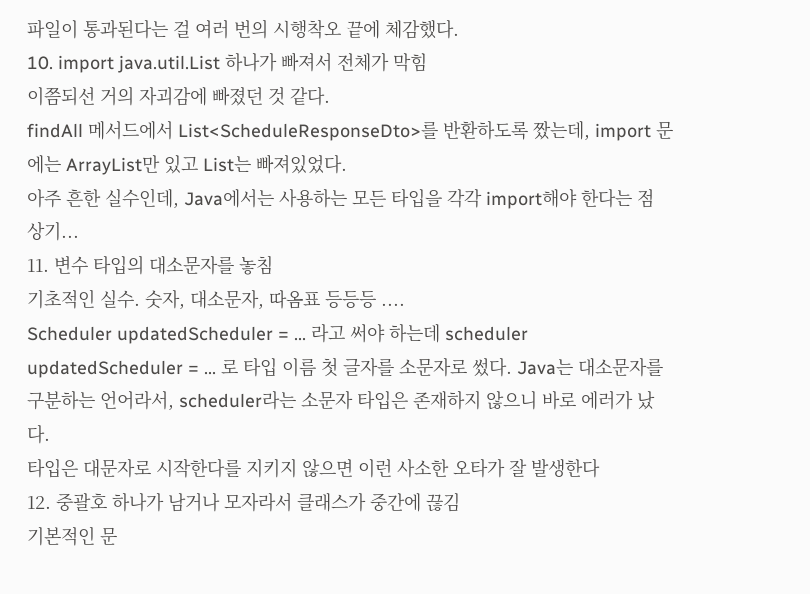파일이 통과된다는 걸 여러 번의 시행착오 끝에 체감했다.
10. import java.util.List 하나가 빠져서 전체가 막힘
이쯤되선 거의 자괴감에 빠졌던 것 같다.
findAll 메서드에서 List<ScheduleResponseDto>를 반환하도록 짰는데, import 문에는 ArrayList만 있고 List는 빠져있었다.
아주 흔한 실수인데, Java에서는 사용하는 모든 타입을 각각 import해야 한다는 점 상기...
11. 변수 타입의 대소문자를 놓침
기초적인 실수. 숫자, 대소문자, 따옴표 등등등 ....
Scheduler updatedScheduler = ... 라고 써야 하는데 scheduler updatedScheduler = ... 로 타입 이름 첫 글자를 소문자로 썼다. Java는 대소문자를 구분하는 언어라서, scheduler라는 소문자 타입은 존재하지 않으니 바로 에러가 났다.
타입은 대문자로 시작한다를 지키지 않으면 이런 사소한 오타가 잘 발생한다
12. 중괄호 하나가 남거나 모자라서 클래스가 중간에 끊김
기본적인 문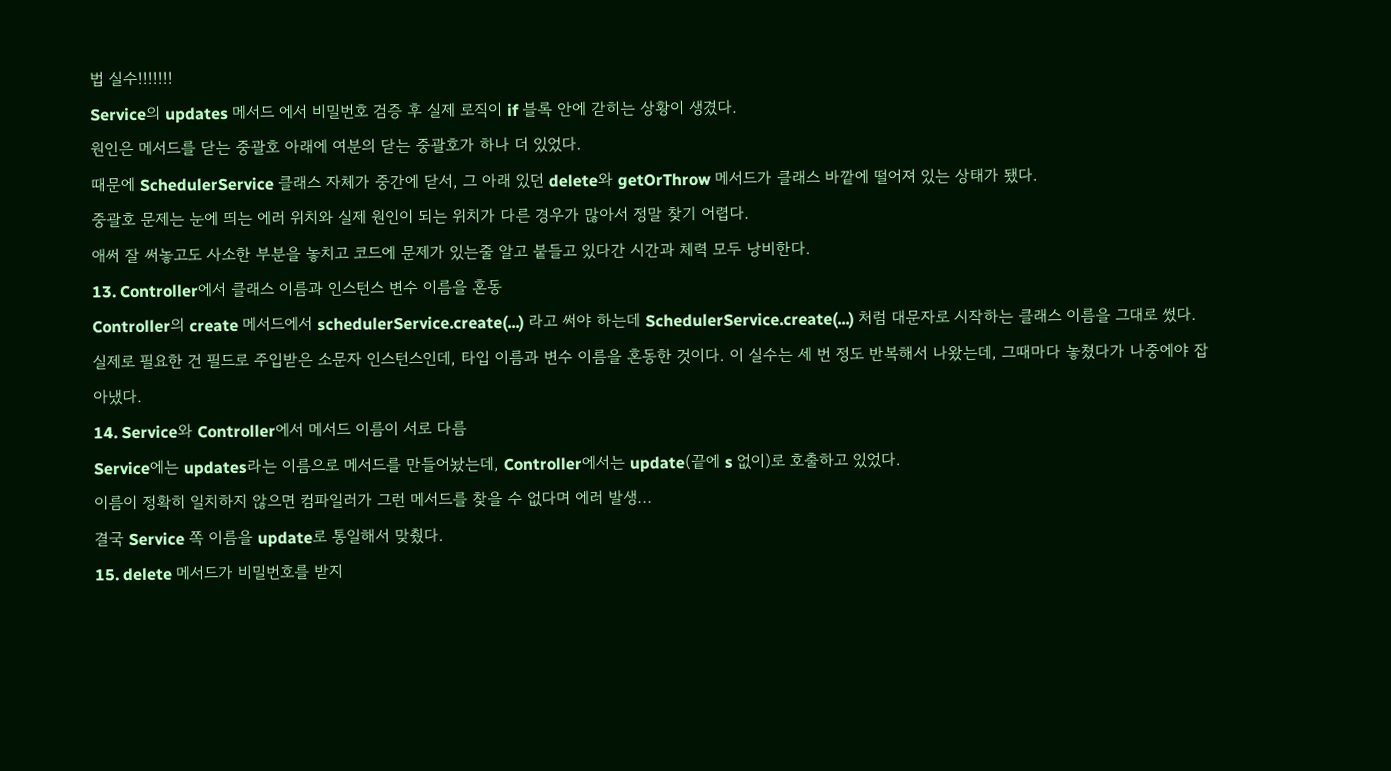법 실수!!!!!!!
Service의 updates 메서드 에서 비밀번호 검증 후 실제 로직이 if 블록 안에 갇히는 상황이 생겼다.
원인은 메서드를 닫는 중괄호 아래에 여분의 닫는 중괄호가 하나 더 있었다.
때문에 SchedulerService 클래스 자체가 중간에 닫서, 그 아래 있던 delete와 getOrThrow 메서드가 클래스 바깥에 떨어져 있는 상태가 됐다.
중괄호 문제는 눈에 띄는 에러 위치와 실제 원인이 되는 위치가 다른 경우가 많아서 정말 찾기 어렵다.
애써 잘 써놓고도 사소한 부분을 놓치고 코드에 문제가 있는줄 알고 붙들고 있다간 시간과 체력 모두 낭비한다.
13. Controller에서 클래스 이름과 인스턴스 변수 이름을 혼동
Controller의 create 메서드에서 schedulerService.create(...) 라고 써야 하는데 SchedulerService.create(...) 처럼 대문자로 시작하는 클래스 이름을 그대로 썼다.
실제로 필요한 건 필드로 주입받은 소문자 인스턴스인데, 타입 이름과 변수 이름을 혼동한 것이다. 이 실수는 세 번 정도 반복해서 나왔는데, 그때마다 놓쳤다가 나중에야 잡아냈다.
14. Service와 Controller에서 메서드 이름이 서로 다름
Service에는 updates라는 이름으로 메서드를 만들어놨는데, Controller에서는 update(끝에 s 없이)로 호출하고 있었다.
이름이 정확히 일치하지 않으면 컴파일러가 그런 메서드를 찾을 수 없다며 에러 발생...
결국 Service 쪽 이름을 update로 통일해서 맞췄다.
15. delete 메서드가 비밀번호를 받지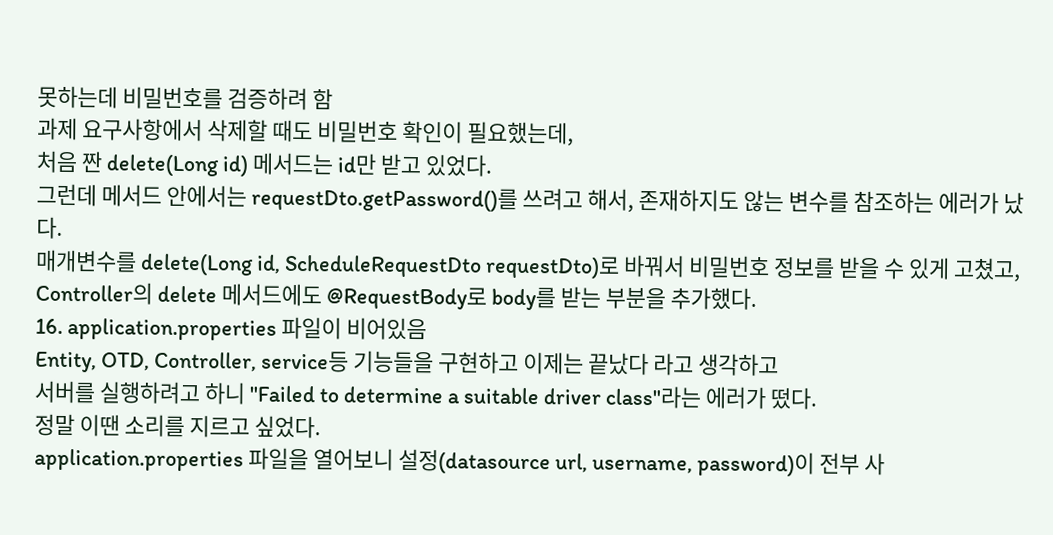못하는데 비밀번호를 검증하려 함
과제 요구사항에서 삭제할 때도 비밀번호 확인이 필요했는데,
처음 짠 delete(Long id) 메서드는 id만 받고 있었다.
그런데 메서드 안에서는 requestDto.getPassword()를 쓰려고 해서, 존재하지도 않는 변수를 참조하는 에러가 났다.
매개변수를 delete(Long id, ScheduleRequestDto requestDto)로 바꿔서 비밀번호 정보를 받을 수 있게 고쳤고,
Controller의 delete 메서드에도 @RequestBody로 body를 받는 부분을 추가했다.
16. application.properties 파일이 비어있음
Entity, OTD, Controller, service등 기능들을 구현하고 이제는 끝났다 라고 생각하고
서버를 실행하려고 하니 "Failed to determine a suitable driver class"라는 에러가 떴다.
정말 이땐 소리를 지르고 싶었다.
application.properties 파일을 열어보니 설정(datasource url, username, password)이 전부 사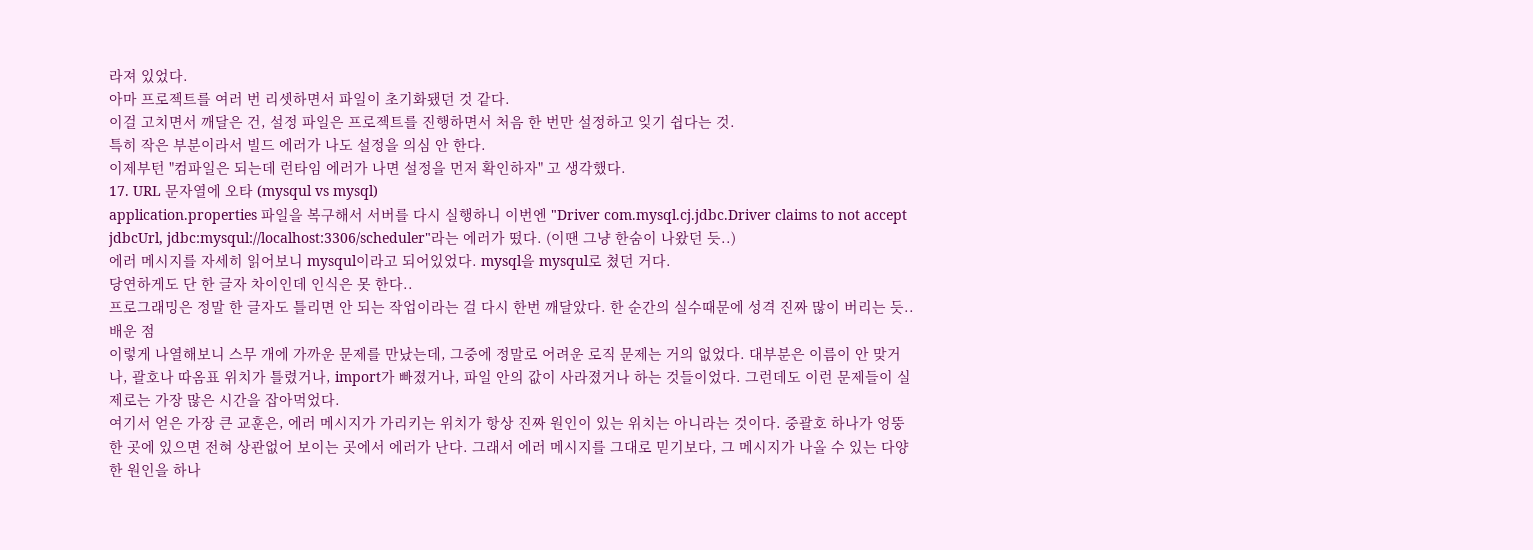라져 있었다.
아마 프로젝트를 여러 번 리셋하면서 파일이 초기화됐던 것 같다.
이걸 고치면서 깨달은 건, 설정 파일은 프로젝트를 진행하면서 처음 한 번만 설정하고 잊기 쉽다는 것.
특히 작은 부분이라서 빌드 에러가 나도 설정을 의심 안 한다.
이제부턴 "컴파일은 되는데 런타임 에러가 나면 설정을 먼저 확인하자" 고 생각했다.
17. URL 문자열에 오타 (mysqul vs mysql)
application.properties 파일을 복구해서 서버를 다시 실행하니 이번엔 "Driver com.mysql.cj.jdbc.Driver claims to not accept jdbcUrl, jdbc:mysqul://localhost:3306/scheduler"라는 에러가 떴다. (이땐 그냥 한숨이 나왔던 듯..)
에러 메시지를 자세히 읽어보니 mysqul이라고 되어있었다. mysql을 mysqul로 쳤던 거다.
당연하게도 단 한 글자 차이인데 인식은 못 한다..
프로그래밍은 정말 한 글자도 틀리면 안 되는 작업이라는 걸 다시 한번 깨달았다. 한 순간의 실수때문에 성격 진짜 많이 버리는 듯..
배운 점
이렇게 나열해보니 스무 개에 가까운 문제를 만났는데, 그중에 정말로 어려운 로직 문제는 거의 없었다. 대부분은 이름이 안 맞거나, 괄호나 따옴표 위치가 틀렸거나, import가 빠졌거나, 파일 안의 값이 사라졌거나 하는 것들이었다. 그런데도 이런 문제들이 실제로는 가장 많은 시간을 잡아먹었다.
여기서 얻은 가장 큰 교훈은, 에러 메시지가 가리키는 위치가 항상 진짜 원인이 있는 위치는 아니라는 것이다. 중괄호 하나가 엉뚱한 곳에 있으면 전혀 상관없어 보이는 곳에서 에러가 난다. 그래서 에러 메시지를 그대로 믿기보다, 그 메시지가 나올 수 있는 다양한 원인을 하나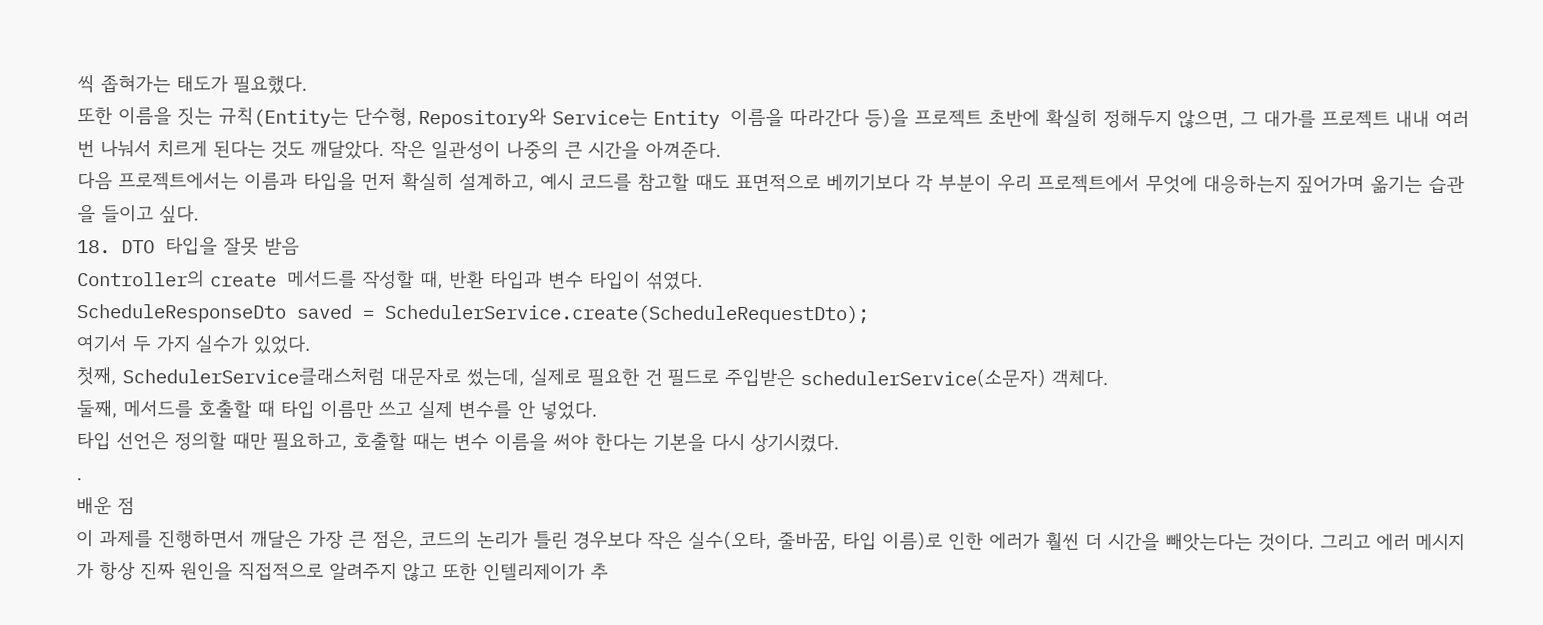씩 좁혀가는 태도가 필요했다.
또한 이름을 짓는 규칙(Entity는 단수형, Repository와 Service는 Entity 이름을 따라간다 등)을 프로젝트 초반에 확실히 정해두지 않으면, 그 대가를 프로젝트 내내 여러 번 나눠서 치르게 된다는 것도 깨달았다. 작은 일관성이 나중의 큰 시간을 아껴준다.
다음 프로젝트에서는 이름과 타입을 먼저 확실히 설계하고, 예시 코드를 참고할 때도 표면적으로 베끼기보다 각 부분이 우리 프로젝트에서 무엇에 대응하는지 짚어가며 옮기는 습관을 들이고 싶다.
18. DTO 타입을 잘못 받음
Controller의 create 메서드를 작성할 때, 반환 타입과 변수 타입이 섞였다.
ScheduleResponseDto saved = SchedulerService.create(ScheduleRequestDto);
여기서 두 가지 실수가 있었다.
첫째, SchedulerService클래스처럼 대문자로 썼는데, 실제로 필요한 건 필드로 주입받은 schedulerService(소문자) 객체다.
둘째, 메서드를 호출할 때 타입 이름만 쓰고 실제 변수를 안 넣었다.
타입 선언은 정의할 때만 필요하고, 호출할 때는 변수 이름을 써야 한다는 기본을 다시 상기시켰다.
.
배운 점
이 과제를 진행하면서 깨달은 가장 큰 점은, 코드의 논리가 틀린 경우보다 작은 실수(오타, 줄바꿈, 타입 이름)로 인한 에러가 훨씬 더 시간을 빼앗는다는 것이다. 그리고 에러 메시지가 항상 진짜 원인을 직접적으로 알려주지 않고 또한 인텔리제이가 추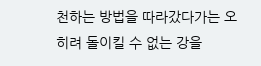천하는 방법을 따라갔다가는 오히려 돌이킬 수 없는 강을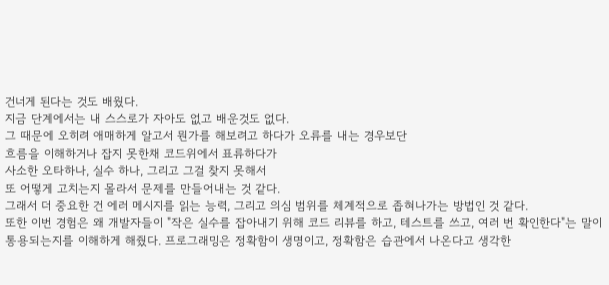건너게 된다는 것도 배웠다.
지금 단계에서는 내 스스로가 자아도 없고 배운것도 없다.
그 때문에 오히려 애매하게 알고서 뭔가를 해보려고 하다가 오류를 내는 경우보단
흐름을 이해하거나 잡지 못한채 코드위에서 표류하다가
사소한 오타하나, 실수 하나, 그리고 그걸 찾지 못해서
또 어떻게 고치는지 몰라서 문제를 만들어내는 것 같다.
그래서 더 중요한 건 에러 메시지를 읽는 능력, 그리고 의심 범위를 체계적으로 좁혀나가는 방법인 것 같다.
또한 이번 경험은 왜 개발자들이 "작은 실수를 잡아내기 위해 코드 리뷰를 하고, 테스트를 쓰고, 여러 번 확인한다"는 말이 통용되는지를 이해하게 해줬다. 프로그래밍은 정확함이 생명이고, 정확함은 습관에서 나온다고 생각한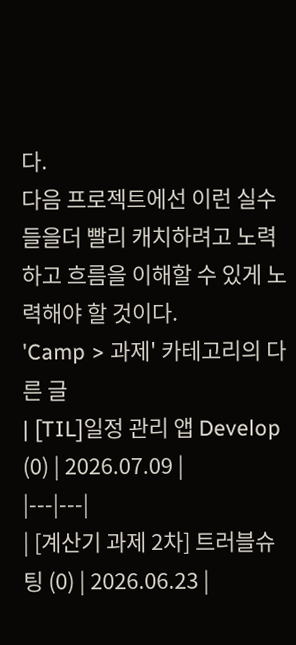다.
다음 프로젝트에선 이런 실수들을더 빨리 캐치하려고 노력하고 흐름을 이해할 수 있게 노력해야 할 것이다.
'Camp > 과제' 카테고리의 다른 글
| [TIL]일정 관리 앱 Develop (0) | 2026.07.09 |
|---|---|
| [계산기 과제 2차] 트러블슈팅 (0) | 2026.06.23 |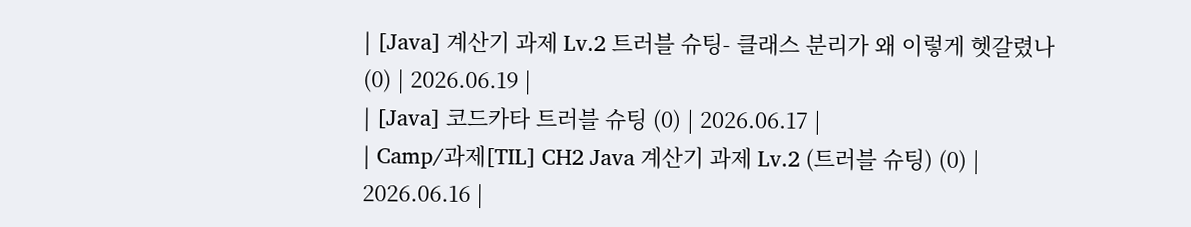| [Java] 계산기 과제 Lv.2 트러블 슈팅- 클래스 분리가 왜 이렇게 헷갈렸나 (0) | 2026.06.19 |
| [Java] 코드카타 트러블 슈팅 (0) | 2026.06.17 |
| Camp/과제[TIL] CH2 Java 계산기 과제 Lv.2 (트러블 슈팅) (0) | 2026.06.16 |